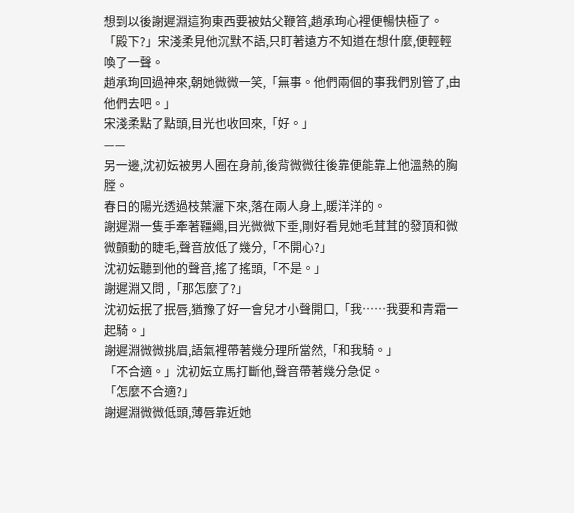想到以後謝遲淵這狗東西要被姑父鞭笞,趙承珣心裡便暢快極了。
「殿下?」宋淺柔見他沉默不語,只盯著遠方不知道在想什麼,便輕輕喚了一聲。
趙承珣回過神來,朝她微微一笑,「無事。他們兩個的事我們別管了,由他們去吧。」
宋淺柔點了點頭,目光也收回來,「好。」
——
另一邊,沈初妘被男人圈在身前,後背微微往後靠便能靠上他溫熱的胸膛。
春日的陽光透過枝葉灑下來,落在兩人身上,暖洋洋的。
謝遲淵一隻手牽著韁繩,目光微微下垂,剛好看見她毛茸茸的發頂和微微顫動的睫毛,聲音放低了幾分,「不開心?」
沈初妘聽到他的聲音,搖了搖頭,「不是。」
謝遲淵又問 ,「那怎麼了?」
沈初妘抿了抿唇,猶豫了好一會兒才小聲開口,「我……我要和青霜一起騎。」
謝遲淵微微挑眉,語氣裡帶著幾分理所當然,「和我騎。」
「不合適。」沈初妘立馬打斷他,聲音帶著幾分急促。
「怎麼不合適?」
謝遲淵微微低頭,薄唇靠近她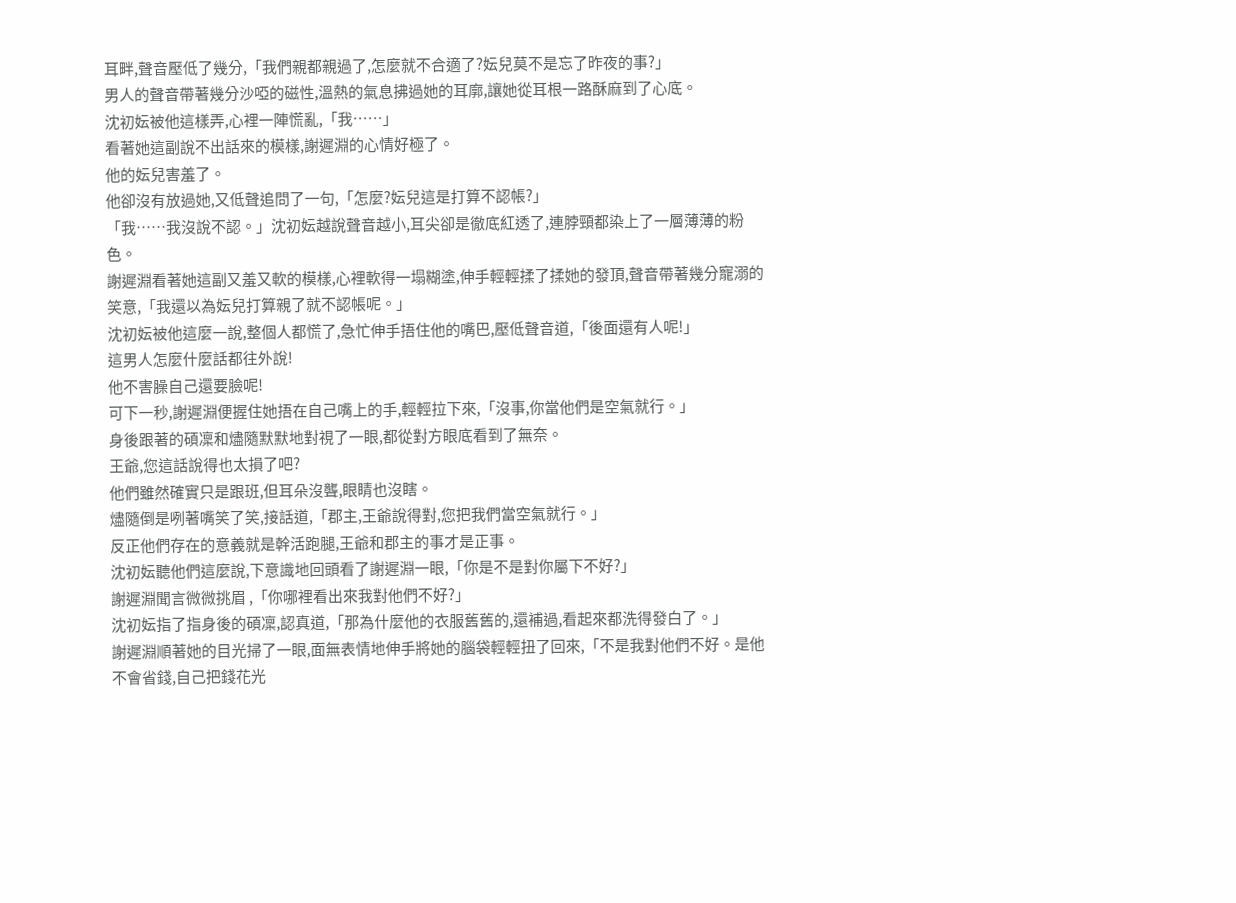耳畔,聲音壓低了幾分,「我們親都親過了,怎麼就不合適了?妘兒莫不是忘了昨夜的事?」
男人的聲音帶著幾分沙啞的磁性,溫熱的氣息拂過她的耳廓,讓她從耳根一路酥麻到了心底。
沈初妘被他這樣弄,心裡一陣慌亂,「我……」
看著她這副說不出話來的模樣,謝遲淵的心情好極了。
他的妘兒害羞了。
他卻沒有放過她,又低聲追問了一句,「怎麼?妘兒這是打算不認帳?」
「我……我沒說不認。」沈初妘越說聲音越小,耳尖卻是徹底紅透了,連脖頸都染上了一層薄薄的粉色。
謝遲淵看著她這副又羞又軟的模樣,心裡軟得一塌糊塗,伸手輕輕揉了揉她的發頂,聲音帶著幾分寵溺的笑意,「我還以為妘兒打算親了就不認帳呢。」
沈初妘被他這麼一說,整個人都慌了,急忙伸手捂住他的嘴巴,壓低聲音道,「後面還有人呢!」
這男人怎麼什麼話都往外說!
他不害臊自己還要臉呢!
可下一秒,謝遲淵便握住她捂在自己嘴上的手,輕輕拉下來,「沒事,你當他們是空氣就行。」
身後跟著的碩凜和燼隨默默地對視了一眼,都從對方眼底看到了無奈。
王爺,您這話說得也太損了吧?
他們雖然確實只是跟班,但耳朵沒聾,眼睛也沒瞎。
燼隨倒是咧著嘴笑了笑,接話道,「郡主,王爺說得對,您把我們當空氣就行。」
反正他們存在的意義就是幹活跑腿,王爺和郡主的事才是正事。
沈初妘聽他們這麼說,下意識地回頭看了謝遲淵一眼,「你是不是對你屬下不好?」
謝遲淵聞言微微挑眉 ,「你哪裡看出來我對他們不好?」
沈初妘指了指身後的碩凜,認真道,「那為什麼他的衣服舊舊的,還補過,看起來都洗得發白了。」
謝遲淵順著她的目光掃了一眼,面無表情地伸手將她的腦袋輕輕扭了回來,「不是我對他們不好。是他不會省錢,自己把錢花光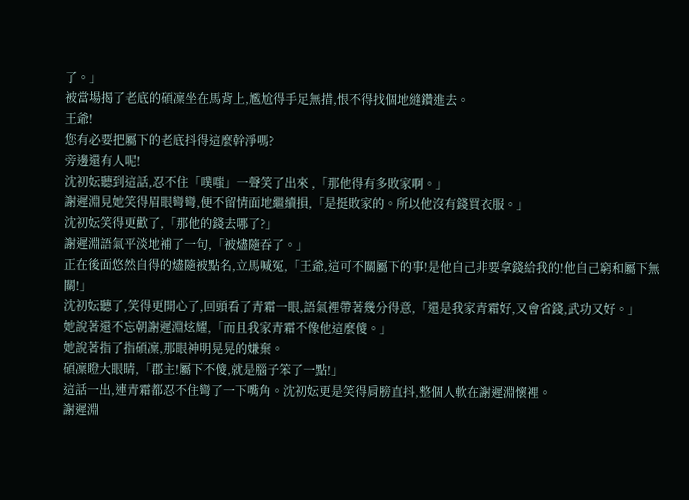了。」
被當場揭了老底的碩凜坐在馬背上,尷尬得手足無措,恨不得找個地縫鑽進去。
王爺!
您有必要把屬下的老底抖得這麼幹淨嗎?
旁邊還有人呢!
沈初妘聽到這話,忍不住「噗嗤」一聲笑了出來 ,「那他得有多敗家啊。」
謝遲淵見她笑得眉眼彎彎,便不留情面地繼續損,「是挺敗家的。所以他沒有錢買衣服。」
沈初妘笑得更歡了,「那他的錢去哪了?」
謝遲淵語氣平淡地補了一句,「被燼隨吞了。」
正在後面悠然自得的燼隨被點名,立馬喊冤,「王爺,這可不關屬下的事!是他自己非要拿錢給我的!他自己窮和屬下無關!」
沈初妘聽了,笑得更開心了,回頭看了青霜一眼,語氣裡帶著幾分得意,「還是我家青霜好,又會省錢,武功又好。」
她說著還不忘朝謝遲淵炫耀,「而且我家青霜不像他這麼傻。」
她說著指了指碩凜,那眼神明晃晃的嫌棄。
碩凜瞪大眼睛,「郡主!屬下不傻,就是腦子笨了一點!」
這話一出,連青霜都忍不住彎了一下嘴角。沈初妘更是笑得肩膀直抖,整個人軟在謝遲淵懷裡。
謝遲淵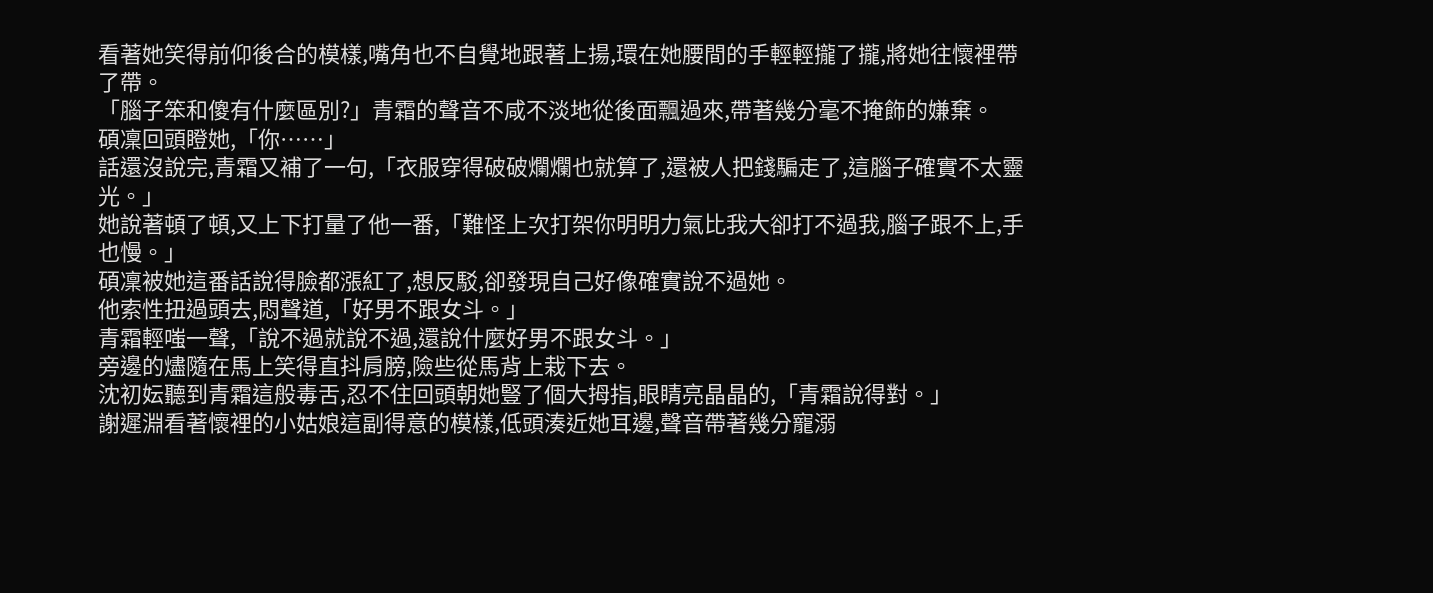看著她笑得前仰後合的模樣,嘴角也不自覺地跟著上揚,環在她腰間的手輕輕攏了攏,將她往懷裡帶了帶。
「腦子笨和傻有什麼區別?」青霜的聲音不咸不淡地從後面飄過來,帶著幾分毫不掩飾的嫌棄。
碩凜回頭瞪她,「你……」
話還沒說完,青霜又補了一句,「衣服穿得破破爛爛也就算了,還被人把錢騙走了,這腦子確實不太靈光。」
她說著頓了頓,又上下打量了他一番,「難怪上次打架你明明力氣比我大卻打不過我,腦子跟不上,手也慢。」
碩凜被她這番話說得臉都漲紅了,想反駁,卻發現自己好像確實說不過她。
他索性扭過頭去,悶聲道,「好男不跟女斗。」
青霜輕嗤一聲,「說不過就說不過,還說什麼好男不跟女斗。」
旁邊的燼隨在馬上笑得直抖肩膀,險些從馬背上栽下去。
沈初妘聽到青霜這般毒舌,忍不住回頭朝她豎了個大拇指,眼睛亮晶晶的,「青霜說得對。」
謝遲淵看著懷裡的小姑娘這副得意的模樣,低頭湊近她耳邊,聲音帶著幾分寵溺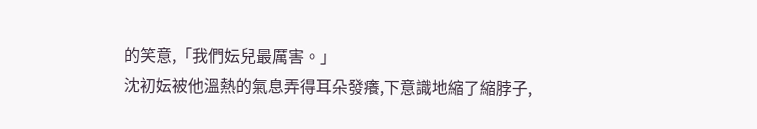的笑意,「我們妘兒最厲害。」
沈初妘被他溫熱的氣息弄得耳朵發癢,下意識地縮了縮脖子,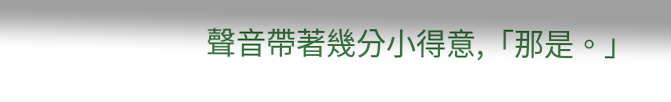聲音帶著幾分小得意,「那是。」